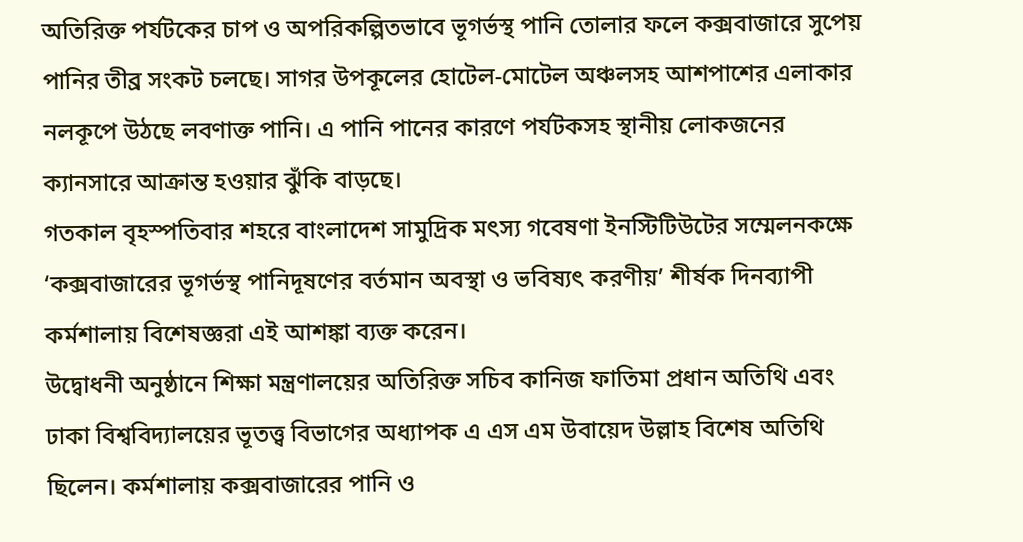অতিরিক্ত পর্যটকের চাপ ও অপরিকল্পিতভাবে ভূগর্ভস্থ পানি তোলার ফলে কক্সবাজারে সুপেয় পানির তীব্র সংকট চলছে। সাগর উপকূলের হোটেল-মোটেল অঞ্চলসহ আশপাশের এলাকার নলকূপে উঠছে লবণাক্ত পানি। এ পানি পানের কারণে পর্যটকসহ স্থানীয় লোকজনের ক্যানসারে আক্রান্ত হওয়ার ঝুঁকি বাড়ছে।
গতকাল বৃহস্পতিবার শহরে বাংলাদেশ সামুদ্রিক মৎস্য গবেষণা ইনস্টিটিউটের সম্মেলনকক্ষে ‘কক্সবাজারের ভূগর্ভস্থ পানিদূষণের বর্তমান অবস্থা ও ভবিষ্যৎ করণীয়’ শীর্ষক দিনব্যাপী কর্মশালায় বিশেষজ্ঞরা এই আশঙ্কা ব্যক্ত করেন।
উদ্বোধনী অনুষ্ঠানে শিক্ষা মন্ত্রণালয়ের অতিরিক্ত সচিব কানিজ ফাতিমা প্রধান অতিথি এবং ঢাকা বিশ্ববিদ্যালয়ের ভূতত্ত্ব বিভাগের অধ্যাপক এ এস এম উবায়েদ উল্লাহ বিশেষ অতিথি ছিলেন। কর্মশালায় কক্সবাজারের পানি ও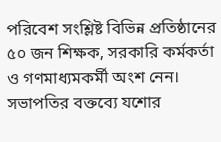পরিবেশ সংশ্লিষ্ট বিভিন্ন প্রতিষ্ঠানের ৫০ জন শিক্ষক, সরকারি কর্মকর্তা ও গণমাধ্যমকর্মী অংশ নেন।
সভাপতির বক্তব্যে যশোর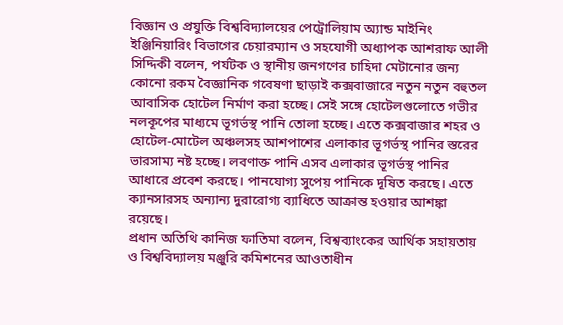বিজ্ঞান ও প্রযুক্তি বিশ্ববিদ্যালয়ের পেট্রোলিয়াম অ্যান্ড মাইনিং ইঞ্জিনিয়ারিং বিভাগের চেয়ারম্যান ও সহযোগী অধ্যাপক আশরাফ আলী সিদ্দিকী বলেন, পর্যটক ও স্থানীয় জনগণের চাহিদা মেটানোর জন্য কোনো রকম বৈজ্ঞানিক গবেষণা ছাড়াই কক্সবাজারে নতুন নতুন বহুতল আবাসিক হোটেল নির্মাণ করা হচ্ছে। সেই সঙ্গে হোটেলগুলোতে গভীর নলকূপের মাধ্যমে ভূগর্ভস্থ পানি তোলা হচ্ছে। এতে কক্সবাজার শহর ও হোটেল-মোটেল অঞ্চলসহ আশপাশের এলাকার ভূগর্ভস্থ পানির স্তরের ভারসাম্য নষ্ট হচ্ছে। লবণাক্ত পানি এসব এলাকার ভূগর্ভস্থ পানির আধারে প্রবেশ করছে। পানযোগ্য সুপেয় পানিকে দূষিত করছে। এতে ক্যানসারসহ অন্যান্য দুরারোগ্য ব্যাধিতে আক্রান্ত হওয়ার আশঙ্কা রয়েছে।
প্রধান অতিথি কানিজ ফাতিমা বলেন, বিশ্বব্যাংকের আর্থিক সহায়তায় ও বিশ্ববিদ্যালয় মঞ্জুরি কমিশনের আওতাধীন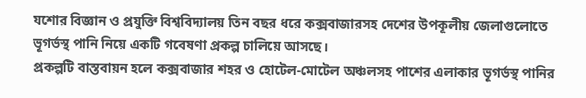যশোর বিজ্ঞান ও প্রযুক্তি বিশ্ববিদ্যালয় তিন বছর ধরে কক্সবাজারসহ দেশের উপকূলীয় জেলাগুলোতে ভূগর্ভস্থ পানি নিয়ে একটি গবেষণা প্রকল্প চালিয়ে আসছে।
প্রকল্পটি বাস্তবায়ন হলে কক্সবাজার শহর ও হোটেল-মোটেল অঞ্চলসহ পাশের এলাকার ভূগর্ভস্থ পানির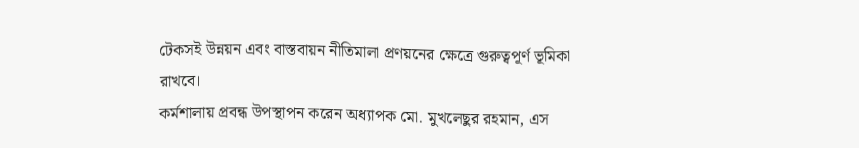টেকসই উন্নয়ন এবং বাস্তবায়ন নীতিমালা প্রণয়নের ক্ষেত্রে গুরুত্বপূর্ণ ভূমিকা রাখবে।
কর্মশালায় প্রবন্ধ উপস্থাপন করেন অধ্যাপক মো. মুখলেছুর রহমান, এস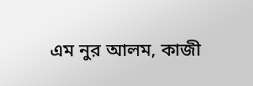এম নুর আলম, কাজী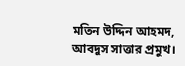মতিন উদ্দিন আহমদ, আবদুস সাত্তার প্রমুখ।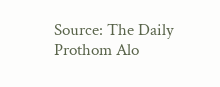Source: The Daily Prothom Alo